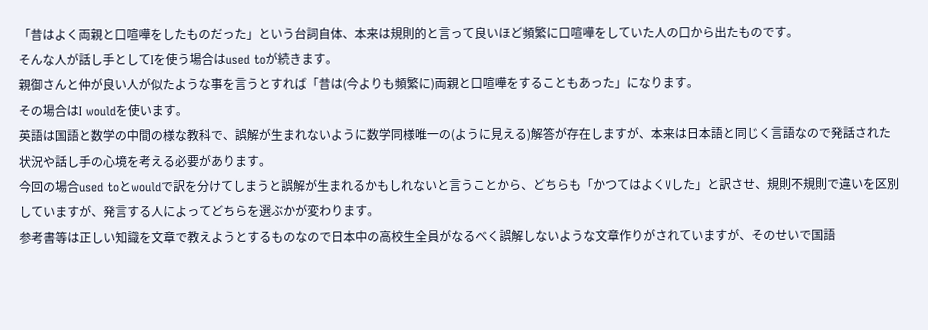「昔はよく両親と口喧嘩をしたものだった」という台詞自体、本来は規則的と言って良いほど頻繁に口喧嘩をしていた人の口から出たものです。
そんな人が話し手としてIを使う場合はused toが続きます。
親御さんと仲が良い人が似たような事を言うとすれば「昔は(今よりも頻繁に)両親と口喧嘩をすることもあった」になります。
その場合はI wouldを使います。
英語は国語と数学の中間の様な教科で、誤解が生まれないように数学同様唯一の(ように見える)解答が存在しますが、本来は日本語と同じく言語なので発話された状況や話し手の心境を考える必要があります。
今回の場合used toとwouldで訳を分けてしまうと誤解が生まれるかもしれないと言うことから、どちらも「かつてはよくVした」と訳させ、規則不規則で違いを区別していますが、発言する人によってどちらを選ぶかが変わります。
参考書等は正しい知識を文章で教えようとするものなので日本中の高校生全員がなるべく誤解しないような文章作りがされていますが、そのせいで国語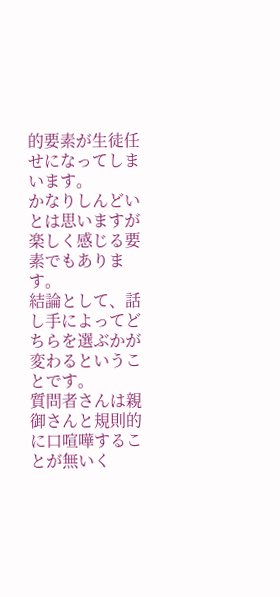的要素が生徒任せになってしまいます。
かなりしんどいとは思いますが楽しく感じる要素でもあります。
結論として、話し手によってどちらを選ぶかが変わるということです。
質問者さんは親御さんと規則的に口喧嘩することが無いく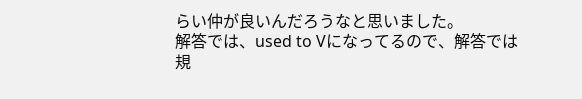らい仲が良いんだろうなと思いました。
解答では、used to Vになってるので、解答では規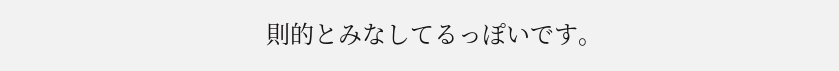則的とみなしてるっぽいです。